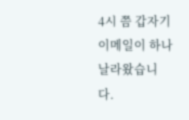4시 쯤 갑자기 이메일이 하나 날라왔습니다.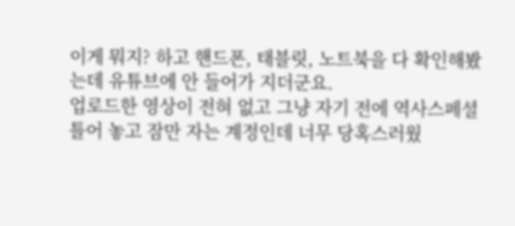이게 뭐지? 하고 핸드폰, 태블릿, 노트북을 다 확인해봤는데 유튜브에 안 들어가 지더군요.
업로드한 영상이 전혀 없고 그냥 자기 전에 역사스페셜 틀어 놓고 잠만 자는 계정인데 너무 당혹스러웠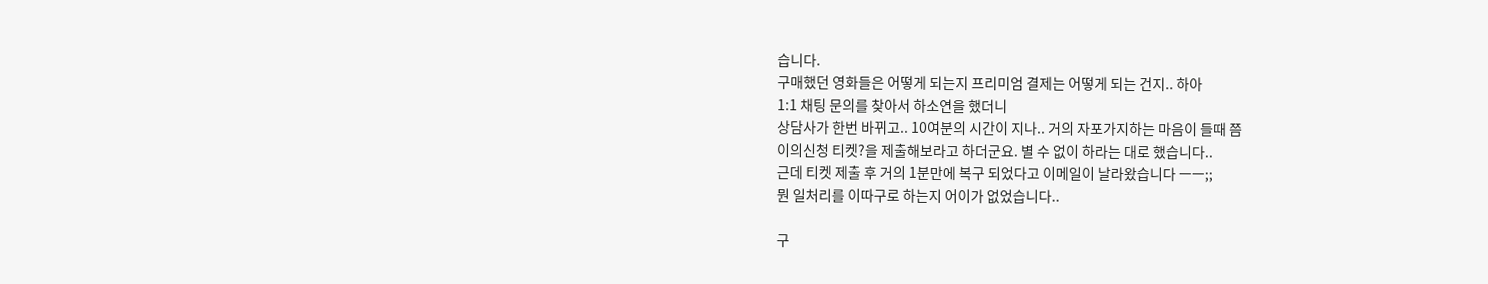습니다.
구매했던 영화들은 어떻게 되는지 프리미엄 결제는 어떻게 되는 건지.. 하아
1:1 채팅 문의를 찾아서 하소연을 했더니
상담사가 한번 바뀌고.. 10여분의 시간이 지나.. 거의 자포가지하는 마음이 들때 쯤
이의신청 티켓?을 제출해보라고 하더군요. 별 수 없이 하라는 대로 했습니다..
근데 티켓 제출 후 거의 1분만에 복구 되었다고 이메일이 날라왔습니다 ㅡㅡ;;
뭔 일처리를 이따구로 하는지 어이가 없었습니다..

구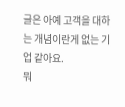글은 아예 고객을 대하는 개념이란게 없는 기업 같아요.
뭐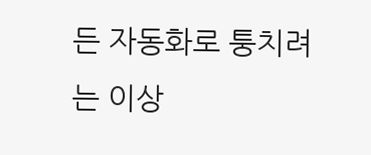든 자동화로 퉁치려는 이상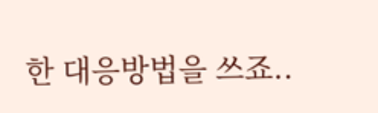한 대응방법을 쓰죠..